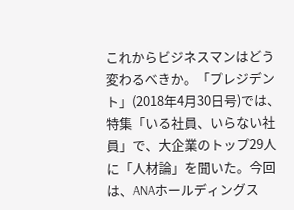これからビジネスマンはどう変わるべきか。「プレジデント」(2018年4月30日号)では、特集「いる社員、いらない社員」で、大企業のトップ29人に「人材論」を聞いた。今回は、ANAホールディングス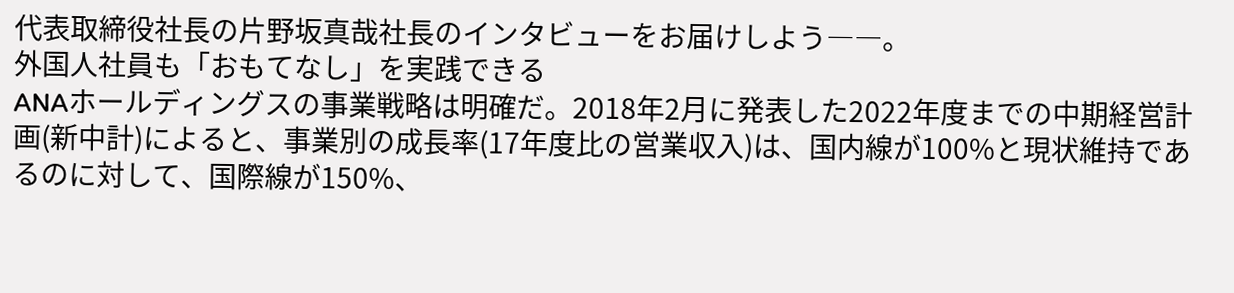代表取締役社長の片野坂真哉社長のインタビューをお届けしよう――。
外国人社員も「おもてなし」を実践できる
ANAホールディングスの事業戦略は明確だ。2018年2月に発表した2022年度までの中期経営計画(新中計)によると、事業別の成長率(17年度比の営業収入)は、国内線が100%と現状維持であるのに対して、国際線が150%、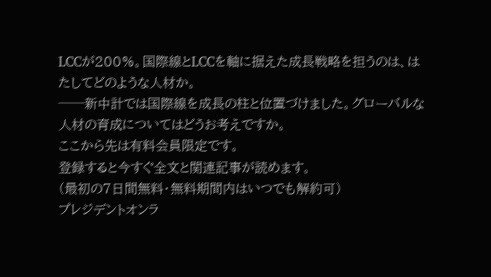LCCが200%。国際線とLCCを軸に据えた成長戦略を担うのは、はたしてどのような人材か。
──新中計では国際線を成長の柱と位置づけました。グローバルな人材の育成についてはどうお考えですか。
ここから先は有料会員限定です。
登録すると今すぐ全文と関連記事が読めます。
(最初の7日間無料・無料期間内はいつでも解約可)
プレジデントオンラ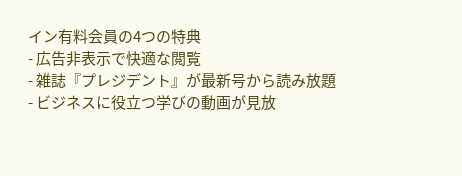イン有料会員の4つの特典
- 広告非表示で快適な閲覧
- 雑誌『プレジデント』が最新号から読み放題
- ビジネスに役立つ学びの動画が見放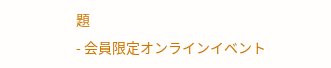題
- 会員限定オンラインイベント